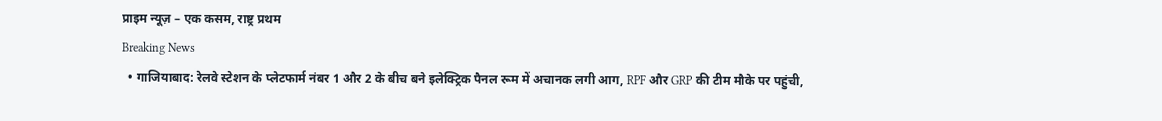प्राइम न्यूज़ – एक कसम, राष्ट्र प्रथम
Breaking News
  • गाजियाबाद: रेलवे स्टेशन के प्लेटफार्म नंबर 1 और 2 के बीच बने इलेक्ट्रिक पैनल रूम में अचानक लगी आग, RPF और GRP की टीम मौके पर पहुंची,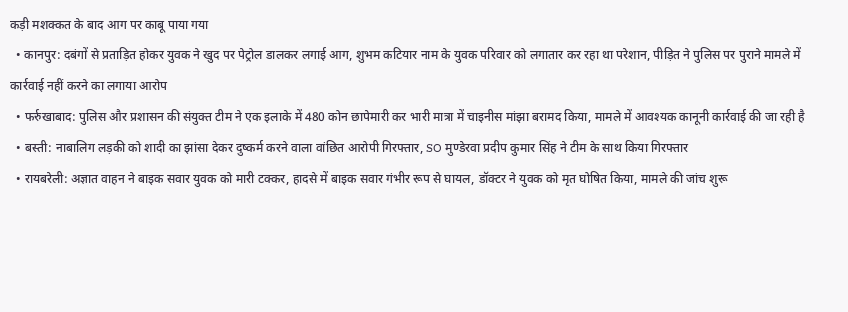कड़ी मशक्कत के बाद आग पर काबू पाया गया
  • कानपुर: दबंगों से प्रताड़ित होकर युवक ने खुद पर पेट्रोल डालकर लगाई आग, शुभम कटियार नाम के युवक परिवार को लगातार कर रहा था परेशान, पीड़ित ने पुलिस पर पुराने मामले में कार्रवाई नहीं करने का लगाया आरोप
  • फर्रुखाबाद: पुलिस और प्रशासन की संयुक्त टीम ने एक इलाके में 480 कोन छापेमारी कर भारी मात्रा में चाइनीस मांझा बरामद किया, मामले में आवश्यक कानूनी कार्रवाई की जा रही है
  • बस्ती: नाबालिग लड़की को शादी का झांसा देकर दुष्कर्म करने वाला वांछित आरोपी गिरफ्तार, SO मुण्डेरवा प्रदीप कुमार सिंह ने टीम के साथ किया गिरफ्तार
  • रायबरेली: अज्ञात वाहन ने बाइक सवार युवक को मारी टक्कर, हादसे में बाइक सवार गंभीर रूप से घायल, डॉक्टर ने युवक को मृत घोषित किया, मामले की जांच शुरू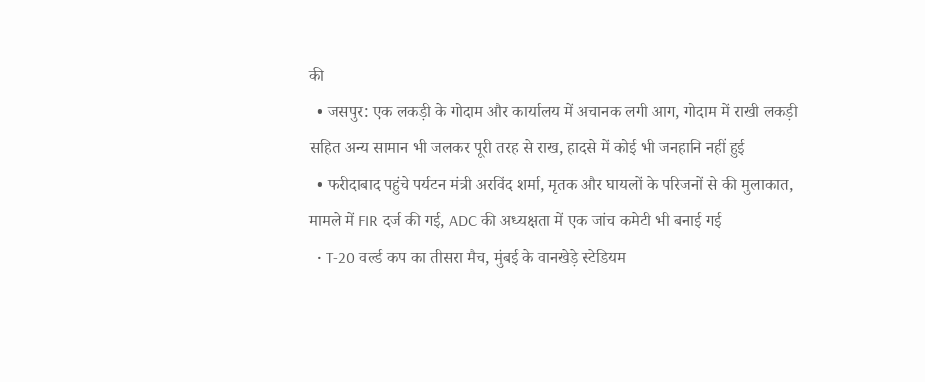की
  • जसपुर: एक लकड़ी के गोदाम और कार्यालय में अचानक लगी आग, गोदाम में राखी लकड़ी सहित अन्य सामान भी जलकर पूरी तरह से राख, हादसे में कोई भी जनहानि नहीं हुई
  • फरीदाबाद पहुंचे पर्यटन मंत्री अरविंद शर्मा, मृतक और घायलों के परिजनों से की मुलाकात, मामले में FIR दर्ज की गई, ADC की अध्यक्षता में एक जांच कमेटी भी बनाई गई
  • T-20 वर्ल्ड कप का तीसरा मैच, मुंबई के वानखेड़े स्टेडियम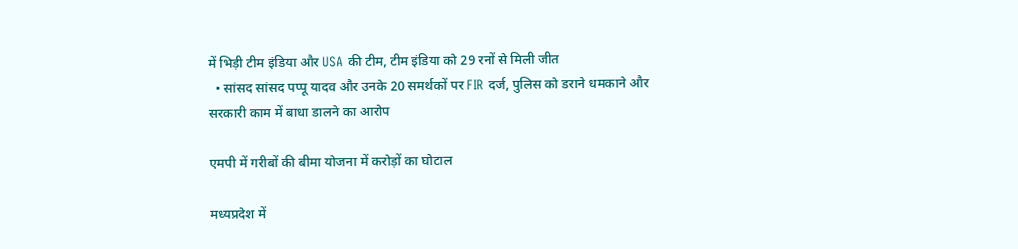में भिड़ी टीम इंडिया और USA की टीम, टीम इंडिया को 29 रनों से मिली जीत
  • सांसद सांसद पप्पू यादव और उनके 20 समर्थकों पर FIR दर्ज, पुलिस को डराने धमकाने और सरकारी काम में बाधा डालने का आरोप

एमपी में गरीबों की बीमा योजना में करोड़ों का घोटाल

मध्यप्रदेश में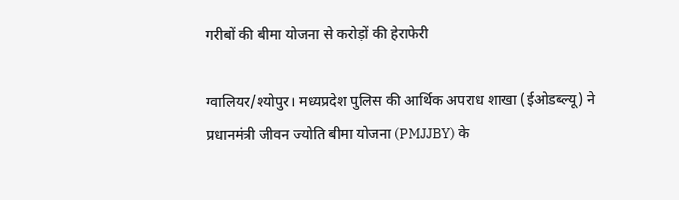गरीबों की बीमा योजना से करोड़ों की हेराफेरी

ग्वालियर/श्योपुर। मध्यप्रदेश पुलिस की आर्थिक अपराध शाखा (ईओडब्ल्यू) ने प्रधानमंत्री जीवन ज्योति बीमा योजना (PMJJBY) के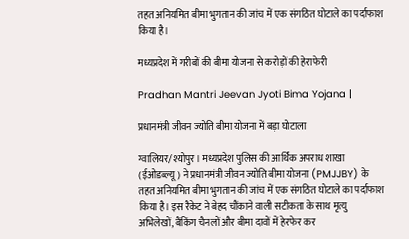तहत अनियमित बीमा भुगतान की जांच में एक संगठित घोटाले का पर्दाफाश किया है।

मध्यप्रदेश में गरीबों की बीमा योजना से करोड़ों की हेराफेरी

Pradhan Mantri Jeevan Jyoti Bima Yojana |

प्रधानमंत्री जीवन ज्योति बीमा योजना में बड़ा घोटाला

ग्वालियर/श्योपुर। मध्यप्रदेश पुलिस की आर्थिक अपराध शाखा (ईओडब्ल्यू) ने प्रधानमंत्री जीवन ज्योति बीमा योजना (PMJJBY) के तहत अनियमित बीमा भुगतान की जांच में एक संगठित घोटाले का पर्दाफाश किया है। इस रैकेट ने बेहद चौंकाने वाली सटीकता के साथ मृत्यु अभिलेखों, बैंकिंग चैनलों और बीमा दावों में हेरफेर कर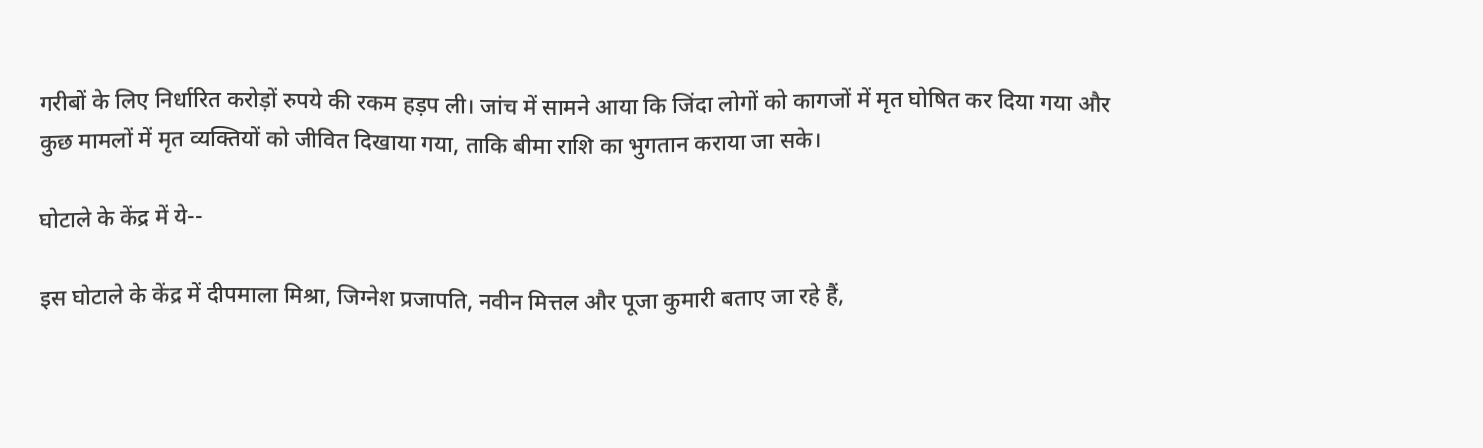गरीबों के लिए निर्धारित करोड़ों रुपये की रकम हड़प ली। जांच में सामने आया कि जिंदा लोगों को कागजों में मृत घोषित कर दिया गया और कुछ मामलों में मृत व्यक्तियों को जीवित दिखाया गया, ताकि बीमा राशि का भुगतान कराया जा सके।

घोटाले के केंद्र में ये--

इस घोटाले के केंद्र में दीपमाला मिश्रा, जिग्नेश प्रजापति, नवीन मित्तल और पूजा कुमारी बताए जा रहे हैं,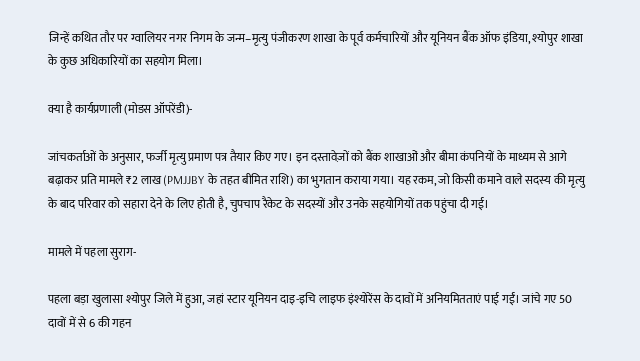जिन्हें कथित तौर पर ग्वालियर नगर निगम के जन्म–मृत्यु पंजीकरण शाखा के पूर्व कर्मचारियों और यूनियन बैंक ऑफ इंडिया, श्योपुर शाखा के कुछ अधिकारियों का सहयोग मिला।

क्या है कार्यप्रणाली (मोडस ऑपरेंडी)-

जांचकर्ताओं के अनुसार, फर्जी मृत्यु प्रमाण पत्र तैयार किए गए। इन दस्तावेज़ों को बैंक शाखाओं और बीमा कंपनियों के माध्यम से आगे बढ़ाकर प्रति मामले ₹2 लाख (PMJJBY के तहत बीमित राशि) का भुगतान कराया गया। यह रकम, जो किसी कमाने वाले सदस्य की मृत्यु के बाद परिवार को सहारा देने के लिए होती है, चुपचाप रैकेट के सदस्यों और उनके सहयोगियों तक पहुंचा दी गई।

मामले में पहला सुराग-

पहला बड़ा खुलासा श्योपुर जिले में हुआ, जहां स्टार यूनियन दाइ-इचि लाइफ इंश्योरेंस के दावों में अनियमितताएं पाई गईं। जांचे गए 50 दावों में से 6 की गहन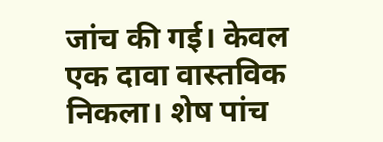जांच की गई। केवल एक दावा वास्तविक निकला। शेष पांच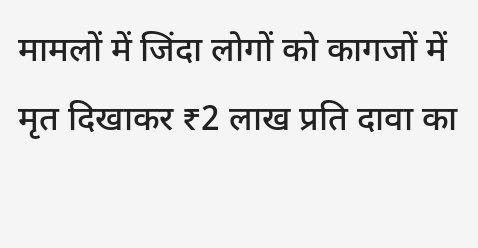मामलों में जिंदा लोगों को कागजों में मृत दिखाकर ₹2 लाख प्रति दावा का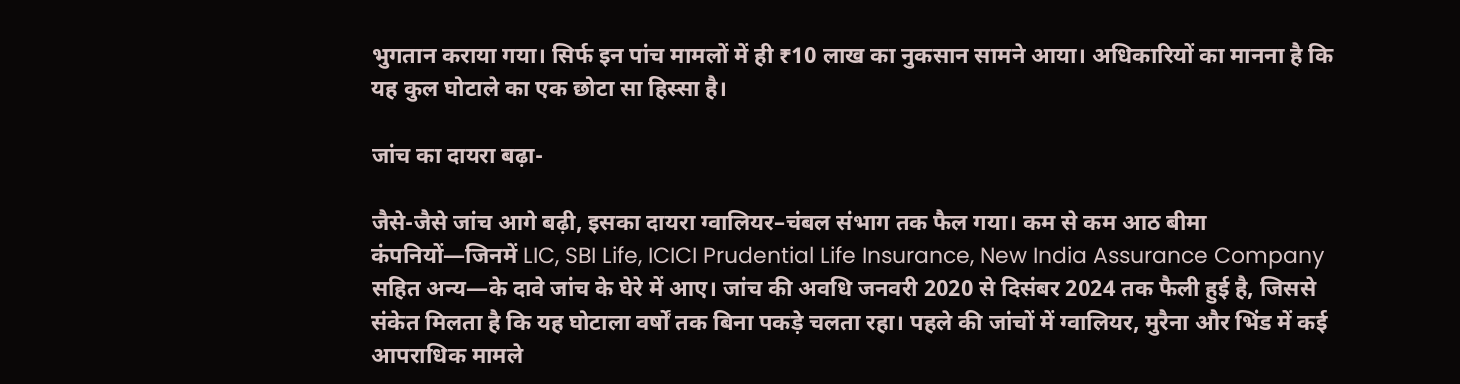भुगतान कराया गया। सिर्फ इन पांच मामलों में ही ₹10 लाख का नुकसान सामने आया। अधिकारियों का मानना है कि यह कुल घोटाले का एक छोटा सा हिस्सा है।

जांच का दायरा बढ़ा-

जैसे-जैसे जांच आगे बढ़ी, इसका दायरा ग्वालियर–चंबल संभाग तक फैल गया। कम से कम आठ बीमा कंपनियों—जिनमें LIC, SBI Life, ICICI Prudential Life Insurance, New India Assurance Company सहित अन्य—के दावे जांच के घेरे में आए। जांच की अवधि जनवरी 2020 से दिसंबर 2024 तक फैली हुई है, जिससे संकेत मिलता है कि यह घोटाला वर्षों तक बिना पकड़े चलता रहा। पहले की जांचों में ग्वालियर, मुरैना और भिंड में कई आपराधिक मामले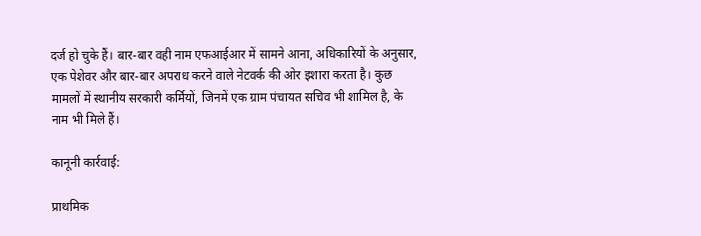दर्ज हो चुके हैं। बार-बार वही नाम एफआईआर में सामने आना, अधिकारियों के अनुसार, एक पेशेवर और बार-बार अपराध करने वाले नेटवर्क की ओर इशारा करता है। कुछ मामलों में स्थानीय सरकारी कर्मियों, जिनमें एक ग्राम पंचायत सचिव भी शामिल है, के नाम भी मिले हैं।

कानूनी कार्रवाई:

प्राथमिक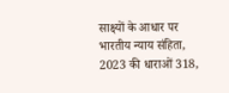साक्ष्यों के आधार पर भारतीय न्याय संहिता, 2023 की धाराओं 318,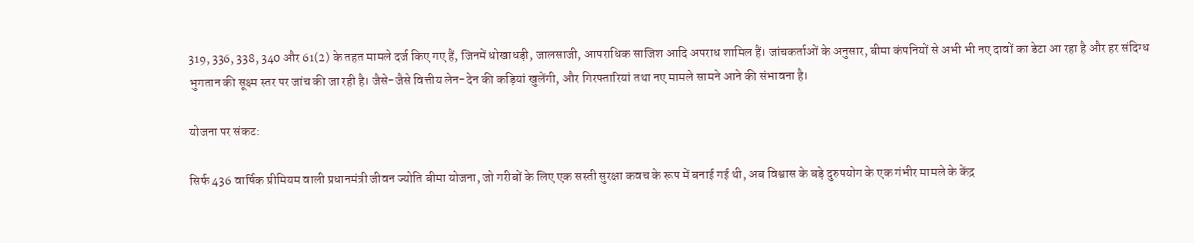319, 336, 338, 340 और 61(2) के तहत मामले दर्ज किए गए हैं, जिनमें धोखाधड़ी, जालसाजी, आपराधिक साजिश आदि अपराध शामिल हैं। जांचकर्ताओं के अनुसार, बीमा कंपनियों से अभी भी नए दावों का डेटा आ रहा है और हर संदिग्ध भुगतान की सूक्ष्म स्तर पर जांच की जा रही है। जैसे-जैसे वित्तीय लेन-देन की कड़ियां खुलेंगी, और गिरफ्तारियां तथा नए मामले सामने आने की संभावना है।

योजना पर संकट:

सिर्फ 436 वार्षिक प्रीमियम वाली प्रधानमंत्री जीवन ज्योति बीमा योजना, जो गरीबों के लिए एक सस्ती सुरक्षा कवच के रूप में बनाई गई थी, अब विश्वास के बड़े दुरुपयोग के एक गंभीर मामले के केंद्र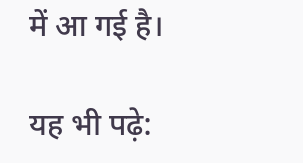में आ गई है।

यह भी पढ़े: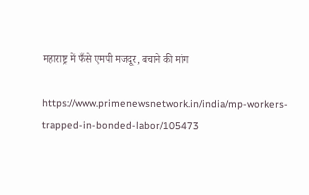महाराष्ट्र में फँसे एमपी मजदूर, बचाने की मांग

https://www.primenewsnetwork.in/india/mp-workers-trapped-in-bonded-labor/105473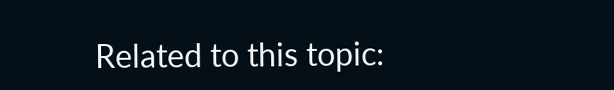Related to this topic: